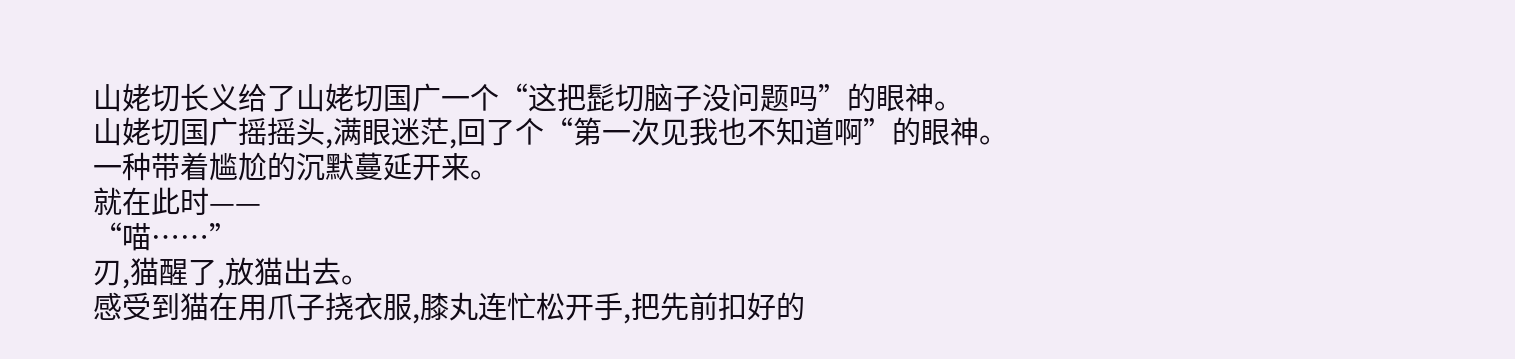山姥切长义给了山姥切国广一个“这把髭切脑子没问题吗”的眼神。
山姥切国广摇摇头,满眼迷茫,回了个“第一次见我也不知道啊”的眼神。
一种带着尴尬的沉默蔓延开来。
就在此时——
“喵……”
刃,猫醒了,放猫出去。
感受到猫在用爪子挠衣服,膝丸连忙松开手,把先前扣好的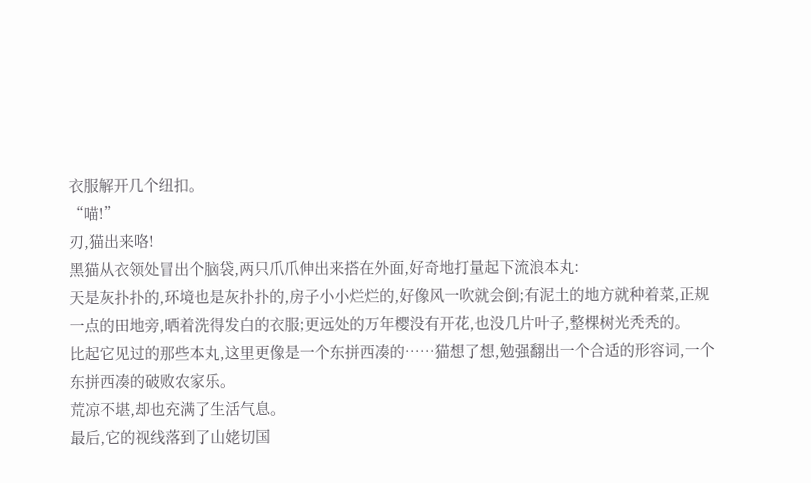衣服解开几个纽扣。
“喵!”
刃,猫出来咯!
黑猫从衣领处冒出个脑袋,两只爪爪伸出来搭在外面,好奇地打量起下流浪本丸:
天是灰扑扑的,环境也是灰扑扑的,房子小小烂烂的,好像风一吹就会倒;有泥土的地方就种着菜,正规一点的田地旁,晒着洗得发白的衣服;更远处的万年樱没有开花,也没几片叶子,整棵树光秃秃的。
比起它见过的那些本丸,这里更像是一个东拼西凑的……猫想了想,勉强翻出一个合适的形容词,一个东拼西凑的破败农家乐。
荒凉不堪,却也充满了生活气息。
最后,它的视线落到了山姥切国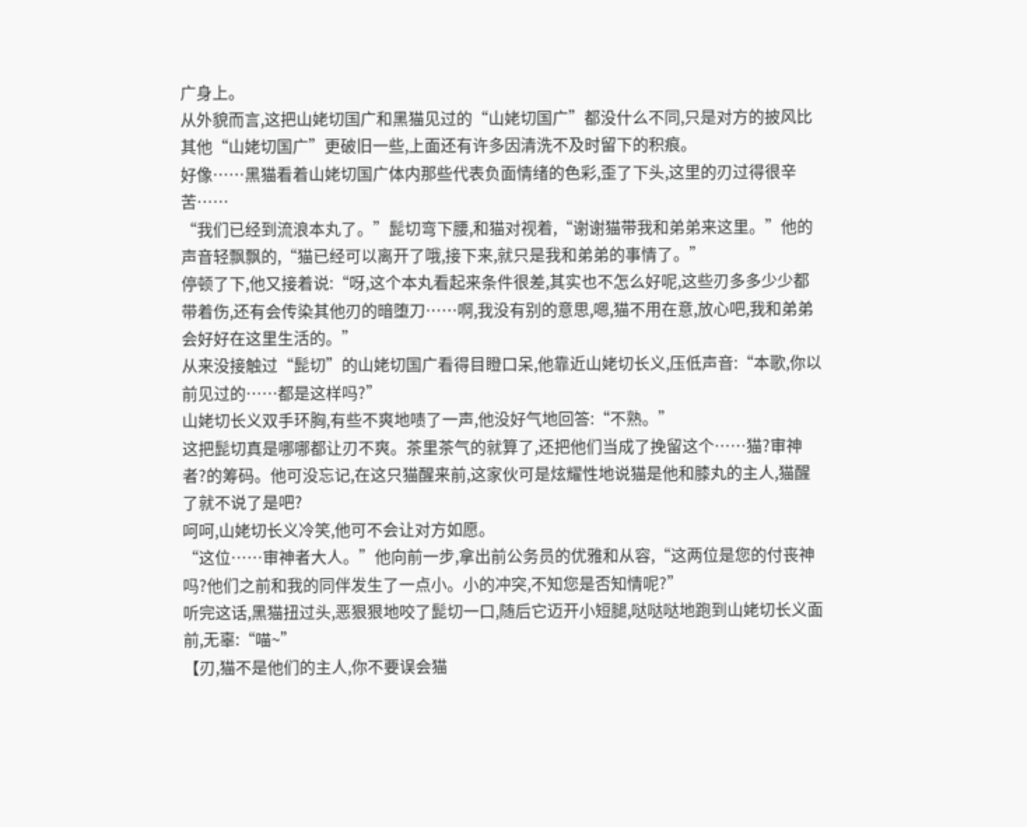广身上。
从外貌而言,这把山姥切国广和黑猫见过的“山姥切国广”都没什么不同,只是对方的披风比其他“山姥切国广”更破旧一些,上面还有许多因清洗不及时留下的积痕。
好像……黑猫看着山姥切国广体内那些代表负面情绪的色彩,歪了下头,这里的刃过得很辛苦……
“我们已经到流浪本丸了。”髭切弯下腰,和猫对视着,“谢谢猫带我和弟弟来这里。”他的声音轻飘飘的,“猫已经可以离开了哦,接下来,就只是我和弟弟的事情了。”
停顿了下,他又接着说:“呀,这个本丸看起来条件很差,其实也不怎么好呢,这些刃多多少少都带着伤,还有会传染其他刃的暗堕刀……啊,我没有别的意思,嗯,猫不用在意,放心吧,我和弟弟会好好在这里生活的。”
从来没接触过“髭切”的山姥切国广看得目瞪口呆,他靠近山姥切长义,压低声音:“本歌,你以前见过的……都是这样吗?”
山姥切长义双手环胸,有些不爽地啧了一声,他没好气地回答:“不熟。”
这把髭切真是哪哪都让刃不爽。茶里茶气的就算了,还把他们当成了挽留这个……猫?审神者?的筹码。他可没忘记,在这只猫醒来前,这家伙可是炫耀性地说猫是他和膝丸的主人,猫醒了就不说了是吧?
呵呵,山姥切长义冷笑,他可不会让对方如愿。
“这位……审神者大人。”他向前一步,拿出前公务员的优雅和从容,“这两位是您的付丧神吗?他们之前和我的同伴发生了一点小。小的冲突,不知您是否知情呢?”
听完这话,黑猫扭过头,恶狠狠地咬了髭切一口,随后它迈开小短腿,哒哒哒地跑到山姥切长义面前,无辜:“喵~”
【刃,猫不是他们的主人,你不要误会猫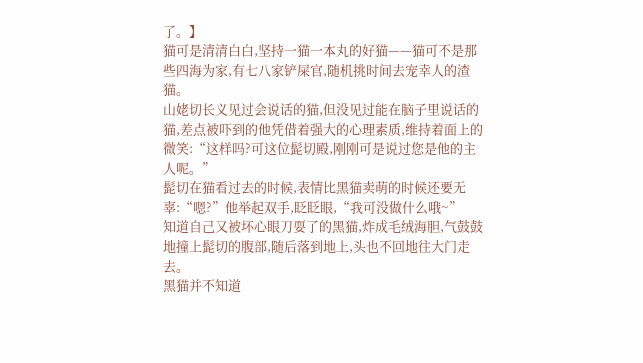了。】
猫可是清清白白,坚持一猫一本丸的好猫——猫可不是那些四海为家,有七八家铲屎官,随机挑时间去宠幸人的渣猫。
山姥切长义见过会说话的猫,但没见过能在脑子里说话的猫,差点被吓到的他凭借着强大的心理素质,维持着面上的微笑:“这样吗?可这位髭切殿,刚刚可是说过您是他的主人呢。”
髭切在猫看过去的时候,表情比黑猫卖萌的时候还要无辜:“嗯?”他举起双手,眨眨眼,“我可没做什么哦~”
知道自己又被坏心眼刀耍了的黑猫,炸成毛绒海胆,气鼓鼓地撞上髭切的腹部,随后落到地上,头也不回地往大门走去。
黑猫并不知道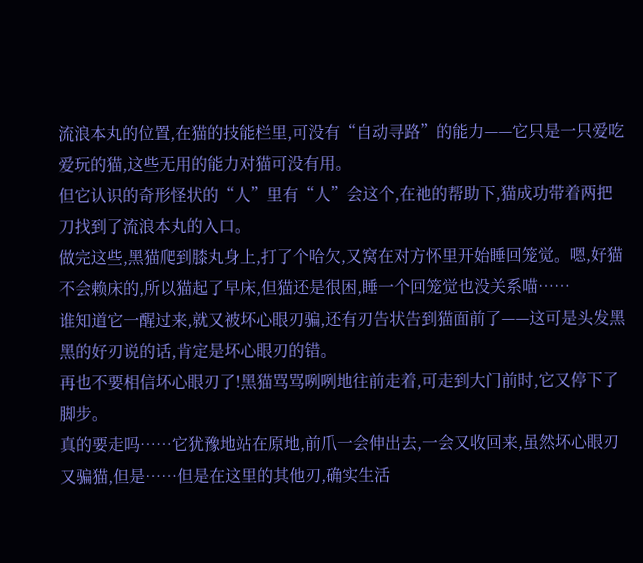流浪本丸的位置,在猫的技能栏里,可没有“自动寻路”的能力——它只是一只爱吃爱玩的猫,这些无用的能力对猫可没有用。
但它认识的奇形怪状的“人”里有“人”会这个,在祂的帮助下,猫成功带着两把刀找到了流浪本丸的入口。
做完这些,黑猫爬到膝丸身上,打了个哈欠,又窝在对方怀里开始睡回笼觉。嗯,好猫不会赖床的,所以猫起了早床,但猫还是很困,睡一个回笼觉也没关系喵……
谁知道它一醒过来,就又被坏心眼刃骗,还有刃告状告到猫面前了——这可是头发黑黑的好刃说的话,肯定是坏心眼刃的错。
再也不要相信坏心眼刃了!黑猫骂骂咧咧地往前走着,可走到大门前时,它又停下了脚步。
真的要走吗……它犹豫地站在原地,前爪一会伸出去,一会又收回来,虽然坏心眼刃又骗猫,但是……但是在这里的其他刃,确实生活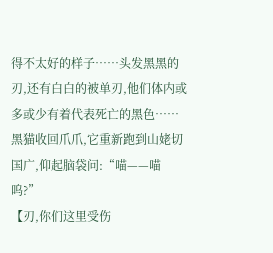得不太好的样子……头发黑黑的刃,还有白白的被单刃,他们体内或多或少有着代表死亡的黑色……
黑猫收回爪爪,它重新跑到山姥切国广,仰起脑袋问:“喵——喵呜?”
【刃,你们这里受伤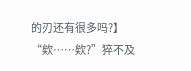的刃还有很多吗?】
“欸……欸?”猝不及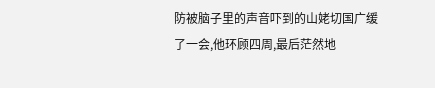防被脑子里的声音吓到的山姥切国广缓了一会,他环顾四周,最后茫然地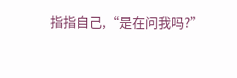指指自己,“是在问我吗?”